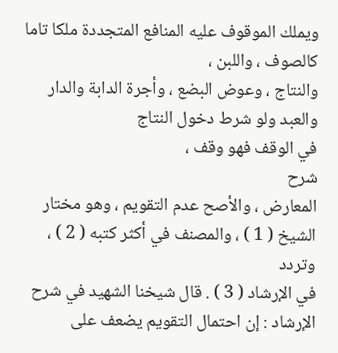ويملك الموقوف عليه المنافع المتجددة ملكا تاما كالصوف ، واللبن ،
والنتاج ، وعوض البضع ، وأجرة الدابة والدار والعبد ولو شرط دخول النتاج
في الوقف فهو وقف ،
شرح
المعارض ، والأصح عدم التقويم ، وهو مختار الشيخ ( 1 ) ، والمصنف في أكثر كتبه ( 2 ) ، وتردد
في الإرشاد ( 3 ) . قال شيخنا الشهيد في شرح الإرشاد : إن احتمال التقويم يضعف على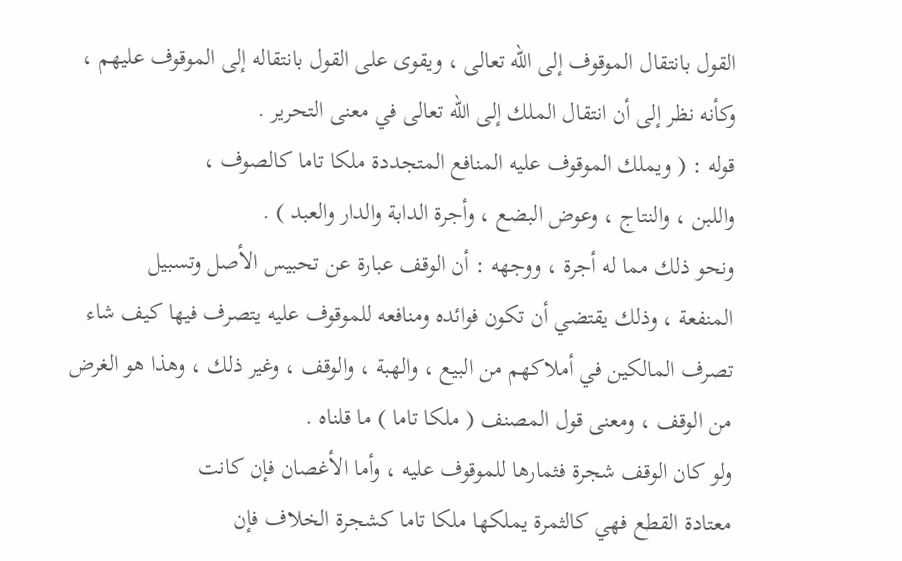القول بانتقال الموقوف إلى الله تعالى ، ويقوى على القول بانتقاله إلى الموقوف عليهم ،
وكأنه نظر إلى أن انتقال الملك إلى الله تعالى في معنى التحرير .
قوله : ( ويملك الموقوف عليه المنافع المتجددة ملكا تاما كالصوف ،
واللبن ، والنتاج ، وعوض البضع ، وأجرة الدابة والدار والعبد ) .
ونحو ذلك مما له أجرة ، ووجهه : أن الوقف عبارة عن تحبيس الأصل وتسبيل
المنفعة ، وذلك يقتضي أن تكون فوائده ومنافعه للموقوف عليه يتصرف فيها كيف شاء
تصرف المالكين في أملاكهم من البيع ، والهبة ، والوقف ، وغير ذلك ، وهذا هو الغرض
من الوقف ، ومعنى قول المصنف ( ملكا تاما ) ما قلناه .
ولو كان الوقف شجرة فثمارها للموقوف عليه ، وأما الأغصان فإن كانت
معتادة القطع فهي كالثمرة يملكها ملكا تاما كشجرة الخلاف فإن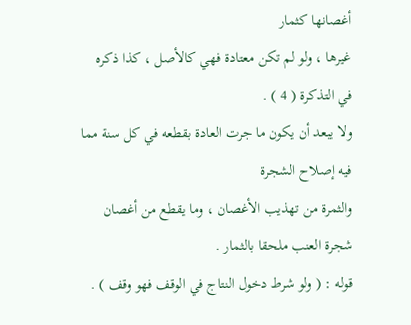أغصانها كثمار
غيرها ، ولو لم تكن معتادة فهي كالأصل ، كذا ذكره في التذكرة ( 4 ) .
ولا يبعد أن يكون ما جرت العادة بقطعه في كل سنة مما فيه إصلاح الشجرة
والثمرة من تهذيب الأغصان ، وما يقطع من أغصان شجرة العنب ملحقا بالثمار .
قوله : ( ولو شرط دخول النتاج في الوقف فهو وقف ) .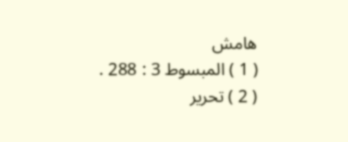هامش
( 1 ) المبسوط 3 : 288 .
( 2 ) تحرير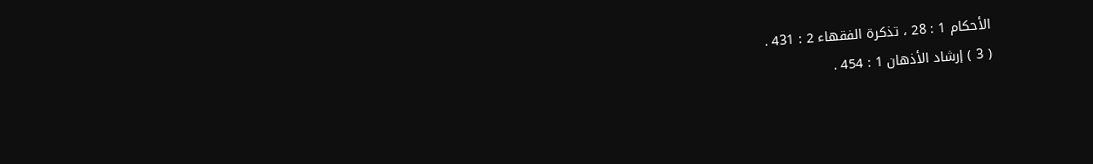الأحكام 1 : 28 ، تذكرة الفقهاء 2 : 431 .
( 3 ) إرشاد الأذهان 1 : 454 .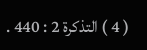( 4 ) التذكرة 2 : 440 .